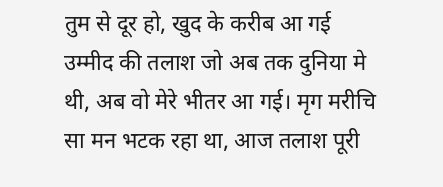तुम से दूर हो, खुद के करीब आ गई उम्मीद की तलाश जो अब तक दुनिया मे थी, अब वो मेरे भीतर आ गई। मृग मरीचि सा मन भटक रहा था, आज तलाश पूरी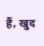हैं, खुद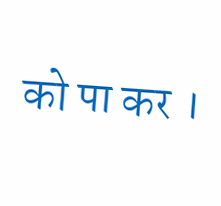को पा कर ।